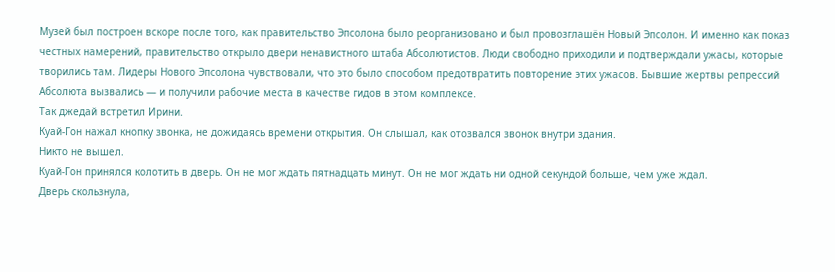Музей был построен вскоре после того, как правительство Эпсолона было реорганизовано и был провозглашён Новый Эпсолон. И именно как показ честных намерений, правительство открыло двери ненавистного штаба Абсолютистов. Люди свободно приходили и подтверждали ужасы, которые творились там. Лидеры Нового Эпсолона чувствовали, что это было способом предотвратить повторение этих ужасов. Бывшие жертвы репрессий Абсолюта вызвались — и получили рабочие места в качестве гидов в этом комплексе.
Так джедай встретил Ирини.
Куай-Гон нажал кнопку звонка, не дожидаясь времени открытия. Он слышал, как отозвался звонок внутри здания.
Никто не вышел.
Куай-Гон принялся колотить в дверь. Он не мог ждать пятнадцать минут. Он не мог ждать ни одной секундой больше, чем уже ждал.
Дверь скользнула,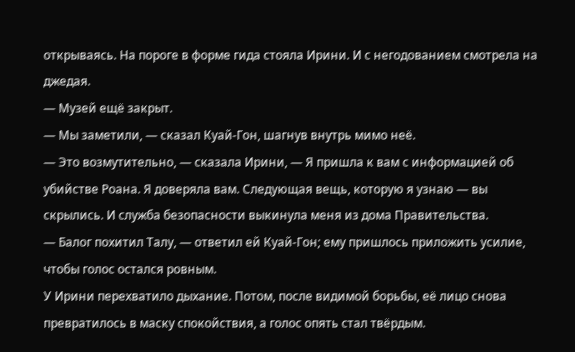открываясь. На пороге в форме гида стояла Ирини. И с негодованием смотрела на джедая.
— Музей ещё закрыт.
— Мы заметили, — сказал Куай-Гон, шагнув внутрь мимо неё.
— Это возмутительно, — сказала Ирини, — Я пришла к вам с информацией об убийстве Роана. Я доверяла вам. Следующая вещь, которую я узнаю — вы скрылись. И служба безопасности выкинула меня из дома Правительства.
— Балог похитил Талу, — ответил ей Куай-Гон; ему пришлось приложить усилие, чтобы голос остался ровным.
У Ирини перехватило дыхание. Потом, после видимой борьбы, её лицо снова превратилось в маску спокойствия, а голос опять стал твёрдым.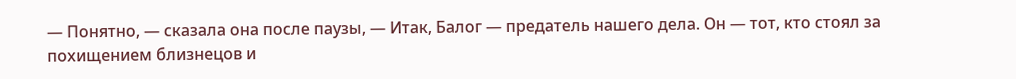— Понятно, — сказала она после паузы, — Итак, Балог — предатель нашего дела. Он — тот, кто стоял за похищением близнецов и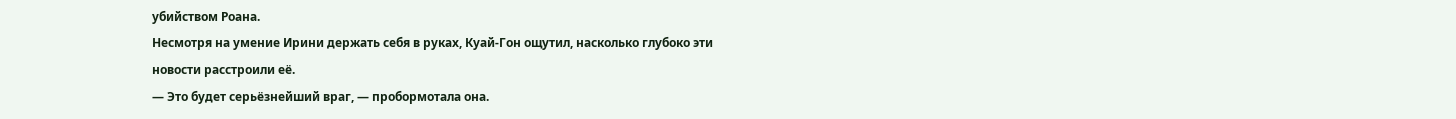убийством Роана.
Несмотря на умение Ирини держать себя в руках, Куай-Гон ощутил, насколько глубоко эти новости расстроили её.
— Это будет серьёзнейший враг, — пробормотала она.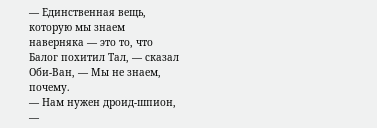— Единственная вещь, которую мы знаем наверняка — это то, что Балог похитил Тал, — сказал Оби-Ван, — Мы не знаем, почему.
— Нам нужен дроид-шпион, —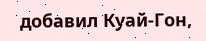добавил Куай-Гон,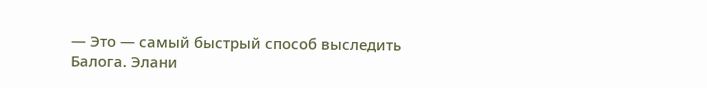— Это — самый быстрый способ выследить Балога. Элани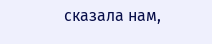сказала нам,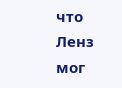что Ленз мог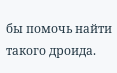бы помочь найти такого дроида.